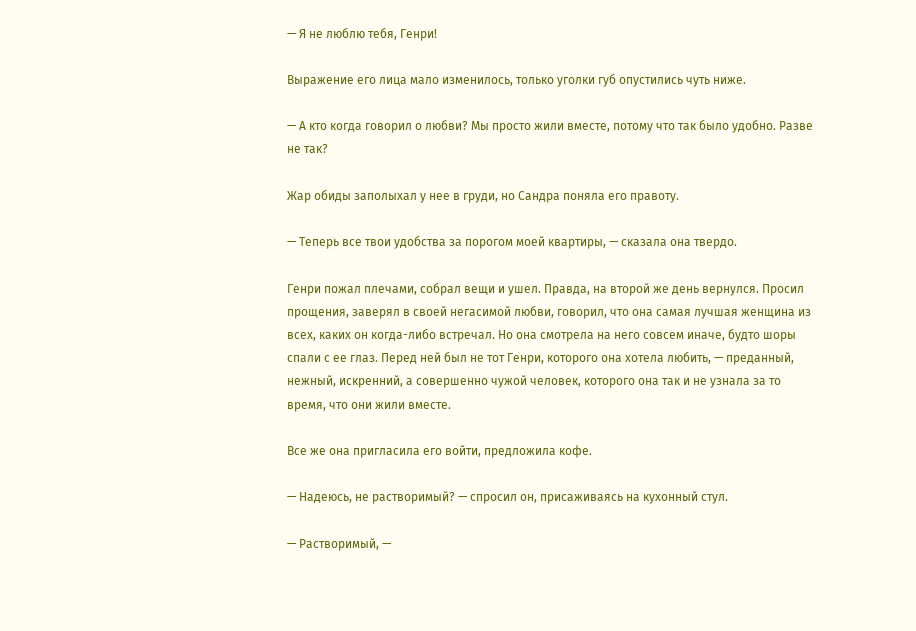— Я не люблю тебя, Генри!

Выражение его лица мало изменилось, только уголки губ опустились чуть ниже.

— А кто когда говорил о любви? Мы просто жили вместе, потому что так было удобно. Разве не так?

Жар обиды заполыхал у нее в груди, но Сандра поняла его правоту.

— Теперь все твои удобства за порогом моей квартиры, — сказала она твердо.

Генри пожал плечами, собрал вещи и ушел. Правда, на второй же день вернулся. Просил прощения, заверял в своей негасимой любви, говорил, что она самая лучшая женщина из всех, каких он когда-либо встречал. Но она смотрела на него совсем иначе, будто шоры спали с ее глаз. Перед ней был не тот Генри, которого она хотела любить, — преданный, нежный, искренний, а совершенно чужой человек, которого она так и не узнала за то время, что они жили вместе.

Все же она пригласила его войти, предложила кофе.

— Надеюсь, не растворимый? — спросил он, присаживаясь на кухонный стул.

— Растворимый, —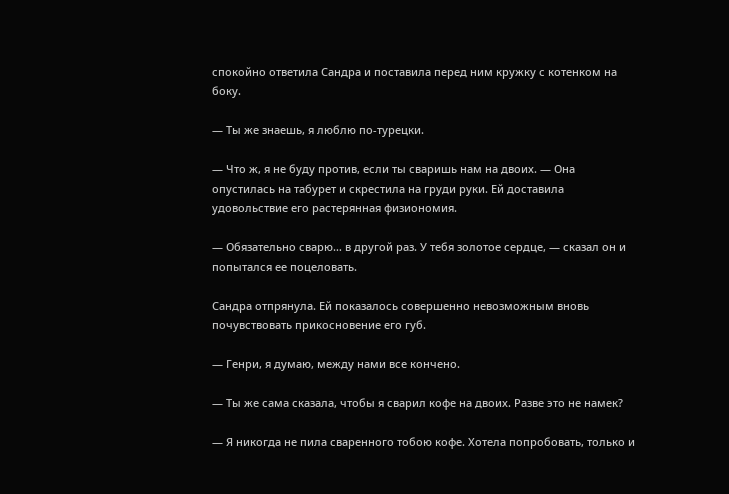спокойно ответила Сандра и поставила перед ним кружку с котенком на боку.

— Ты же знаешь, я люблю по-турецки.

— Что ж, я не буду против, если ты сваришь нам на двоих. — Она опустилась на табурет и скрестила на груди руки. Ей доставила удовольствие его растерянная физиономия.

— Обязательно сварю… в другой раз. У тебя золотое сердце, — сказал он и попытался ее поцеловать.

Сандра отпрянула. Ей показалось совершенно невозможным вновь почувствовать прикосновение его губ.

— Генри, я думаю, между нами все кончено.

— Ты же сама сказала, чтобы я сварил кофе на двоих. Разве это не намек?

— Я никогда не пила сваренного тобою кофе. Хотела попробовать, только и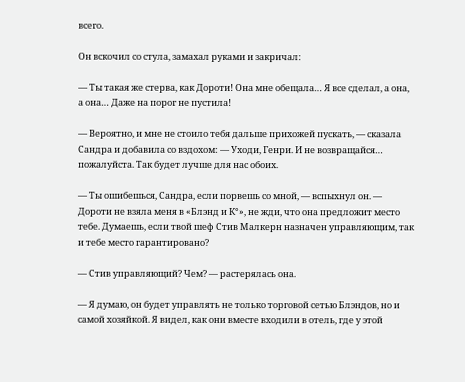всего.

Он вскочил со стула, замахал руками и закричал:

— Ты такая же стерва, как Дороти! Она мне обещала… Я все сделал, а она, а она… Даже на порог не пустила!

— Вероятно, и мне не стоило тебя дальше прихожей пускать, — сказала Сандра и добавила со вздохом: — Уходи, Генри. И не возвращайся… пожалуйста. Так будет лучше для нас обоих.

— Ты ошибешься, Сандра, если порвешь со мной, — вспыхнул он. — Дороти не взяла меня в «Блэнд и К°», не жди, что она предложит место тебе. Думаешь, если твой шеф Стив Малкерн назначен управляющим, так и тебе место гарантировано?

— Стив управляющий? Чем? — растерялась она.

— Я думаю, он будет управлять не только торговой сетью Блэндов, но и самой хозяйкой. Я видел, как они вместе входили в отель, где у этой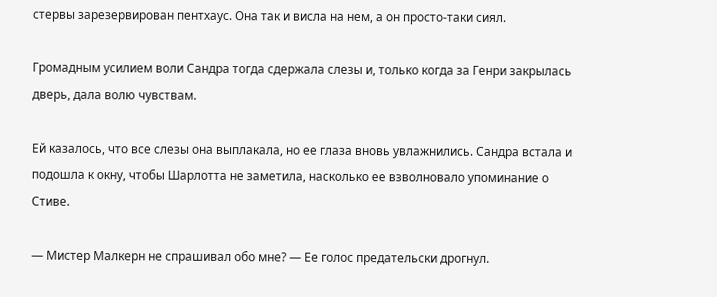стервы зарезервирован пентхаус. Она так и висла на нем, а он просто-таки сиял.

Громадным усилием воли Сандра тогда сдержала слезы и, только когда за Генри закрылась дверь, дала волю чувствам.

Ей казалось, что все слезы она выплакала, но ее глаза вновь увлажнились. Сандра встала и подошла к окну, чтобы Шарлотта не заметила, насколько ее взволновало упоминание о Стиве.

— Мистер Малкерн не спрашивал обо мне? — Ее голос предательски дрогнул.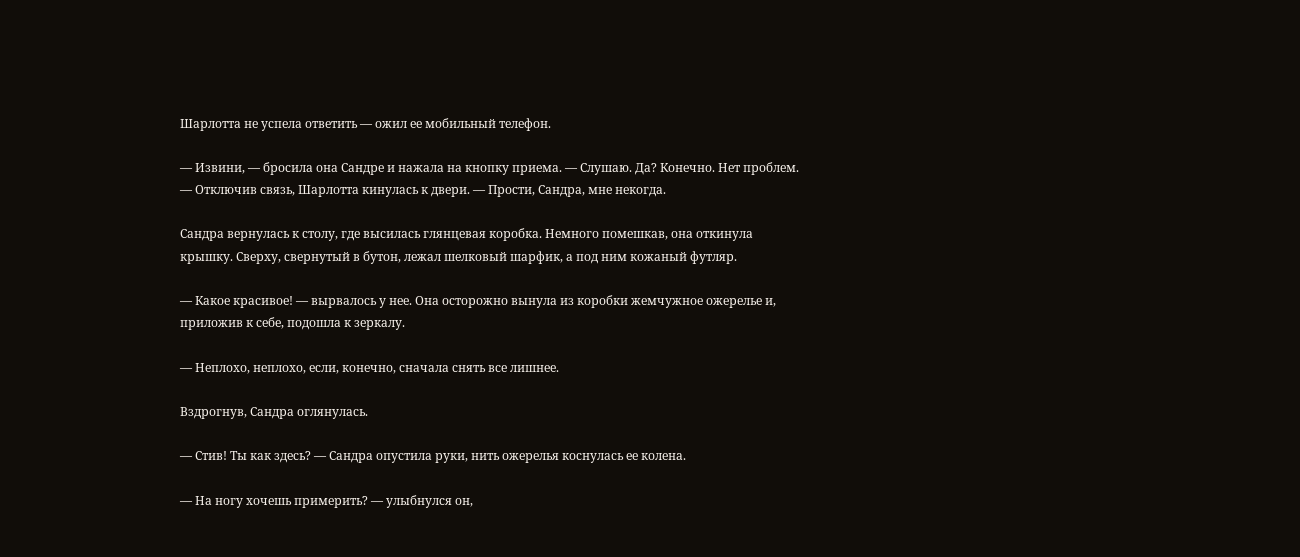Шарлотта не успела ответить — ожил ее мобильный телефон.

— Извини, — бросила она Сандре и нажала на кнопку приема. — Слушаю. Да? Конечно. Нет проблем. — Отключив связь, Шарлотта кинулась к двери. — Прости, Сандра, мне некогда.

Сандра вернулась к столу, где высилась глянцевая коробка. Немного помешкав, она откинула крышку. Сверху, свернутый в бутон, лежал шелковый шарфик, а под ним кожаный футляр.

— Какое красивое! — вырвалось у нее. Она осторожно вынула из коробки жемчужное ожерелье и, приложив к себе, подошла к зеркалу.

— Неплохо, неплохо, если, конечно, сначала снять все лишнее.

Вздрогнув, Сандра оглянулась.

— Стив! Ты как здесь? — Сандра опустила руки, нить ожерелья коснулась ее колена.

— На ногу хочешь примерить? — улыбнулся он,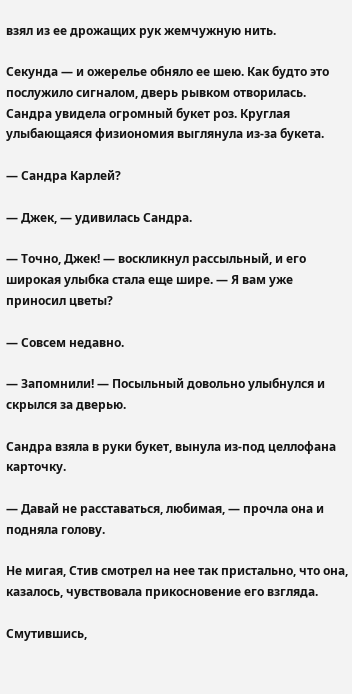взял из ее дрожащих рук жемчужную нить.

Секунда — и ожерелье обняло ее шею. Как будто это послужило сигналом, дверь рывком отворилась. Сандра увидела огромный букет роз. Круглая улыбающаяся физиономия выглянула из-за букета.

— Сандра Карлей?

— Джек, — удивилась Сандра.

— Точно, Джек! — воскликнул рассыльный, и его широкая улыбка стала еще шире. — Я вам уже приносил цветы?

— Совсем недавно.

— Запомнили! — Посыльный довольно улыбнулся и скрылся за дверью.

Сандра взяла в руки букет, вынула из-под целлофана карточку.

— Давай не расставаться, любимая, — прочла она и подняла голову.

Не мигая, Стив смотрел на нее так пристально, что она, казалось, чувствовала прикосновение его взгляда.

Смутившись,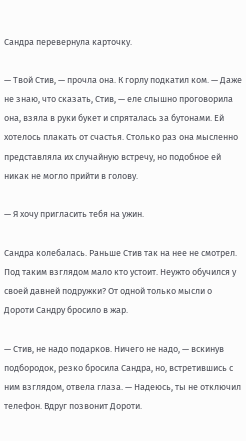Сандра перевернула карточку.

— Твой Стив, — прочла она. К горлу подкатил ком. — Даже не знаю, что сказать, Стив, — еле слышно проговорила она, взяла в руки букет и спряталась за бутонами. Ей хотелось плакать от счастья. Столько раз она мысленно представляла их случайную встречу, но подобное ей никак не могло прийти в голову.

— Я хочу пригласить тебя на ужин.

Сандра колебалась. Раньше Стив так на нее не смотрел. Под таким взглядом мало кто устоит. Неужто обучился у своей давней подружки? От одной только мысли о Дороти Сандру бросило в жар.

— Стив, не надо подарков. Ничего не надо, — вскинув подбородок, резко бросила Сандра, но, встретившись с ним взглядом, отвела глаза. — Надеюсь, ты не отключил телефон. Вдруг позвонит Дороти.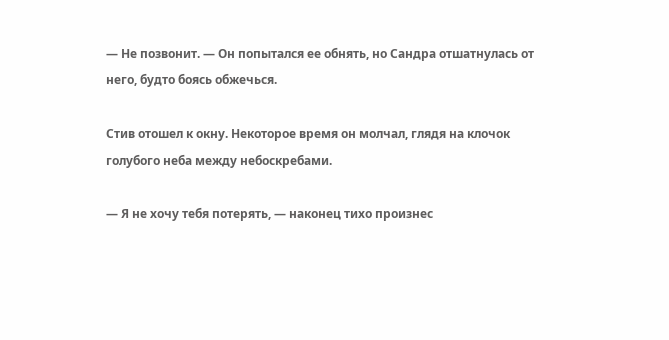— Не позвонит. — Он попытался ее обнять, но Сандра отшатнулась от него, будто боясь обжечься.

Стив отошел к окну. Некоторое время он молчал, глядя на клочок голубого неба между небоскребами.

— Я не хочу тебя потерять, — наконец тихо произнес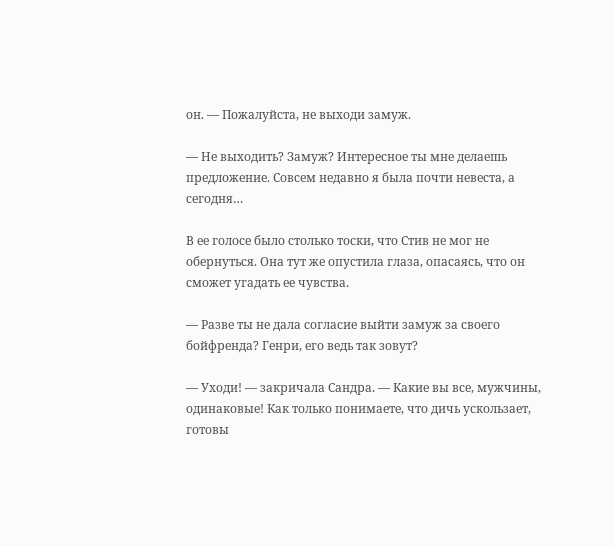он. — Пожалуйста, не выходи замуж.

— Не выходить? Замуж? Интересное ты мне делаешь предложение. Совсем недавно я была почти невеста, а сегодня…

В ее голосе было столько тоски, что Стив не мог не обернуться. Она тут же опустила глаза, опасаясь, что он сможет угадать ее чувства.

— Разве ты не дала согласие выйти замуж за своего бойфренда? Генри, его ведь так зовут?

— Уходи! — закричала Сандра. — Какие вы все, мужчины, одинаковые! Как только понимаете, что дичь ускользает, готовы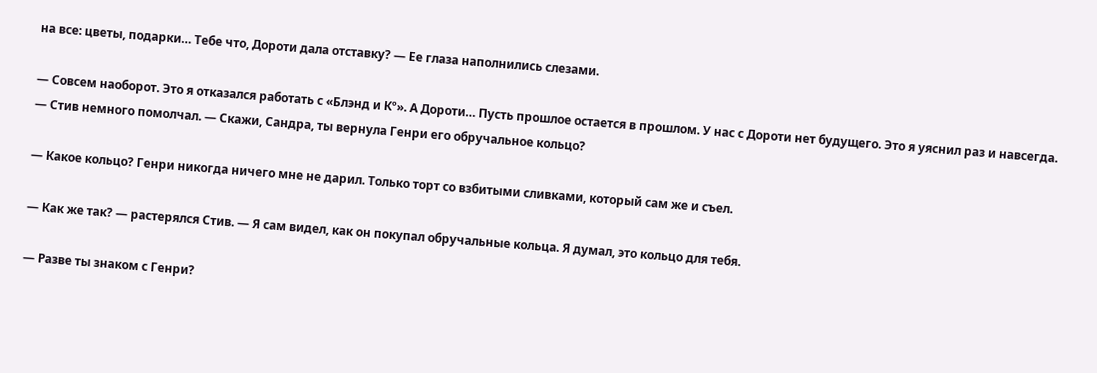на все: цветы, подарки… Тебе что, Дороти дала отставку? — Ее глаза наполнились слезами.

— Совсем наоборот. Это я отказался работать с «Блэнд и Кº». А Дороти… Пусть прошлое остается в прошлом. У нас с Дороти нет будущего. Это я уяснил раз и навсегда. — Стив немного помолчал. — Скажи, Сандра, ты вернула Генри его обручальное кольцо?

— Какое кольцо? Генри никогда ничего мне не дарил. Только торт со взбитыми сливками, который сам же и съел.

— Как же так? — растерялся Стив. — Я сам видел, как он покупал обручальные кольца. Я думал, это кольцо для тебя.

— Разве ты знаком с Генри?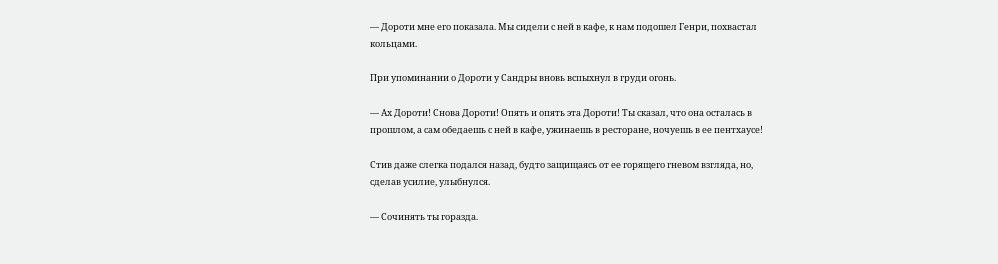— Дороти мне его показала. Мы сидели с ней в кафе, к нам подошел Генри, похвастал кольцами.

При упоминании о Дороти у Сандры вновь вспыхнул в груди огонь.

— Ах Дороти! Снова Дороти! Опять и опять эта Дороти! Ты сказал, что она осталась в прошлом, а сам обедаешь с ней в кафе, ужинаешь в ресторане, ночуешь в ее пентхаусе!

Стив даже слегка подался назад, будто защищаясь от ее горящего гневом взгляда, но, сделав усилие, улыбнулся.

— Сочинять ты горазда.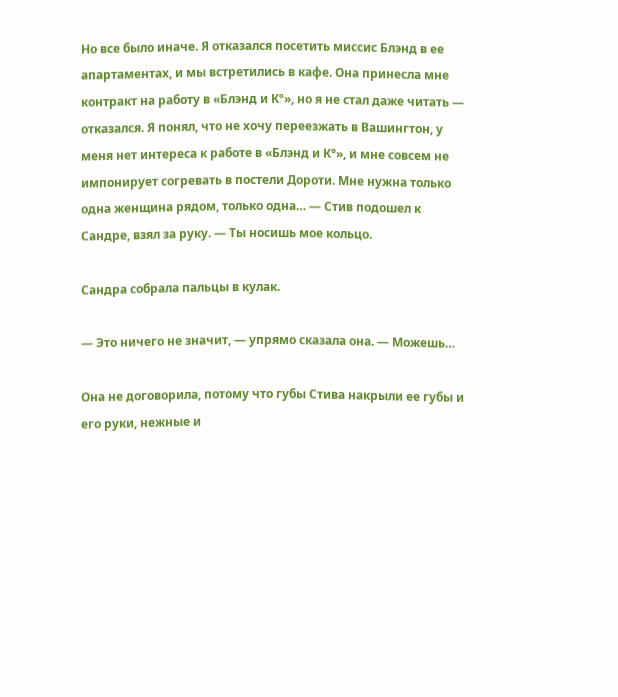Но все было иначе. Я отказался посетить миссис Блэнд в ее апартаментах, и мы встретились в кафе. Она принесла мне контракт на работу в «Блэнд и Кº», но я не стал даже читать — отказался. Я понял, что не хочу переезжать в Вашингтон, у меня нет интереса к работе в «Блэнд и К°», и мне совсем не импонирует согревать в постели Дороти. Мне нужна только одна женщина рядом, только одна… — Стив подошел к Сандре, взял за руку. — Ты носишь мое кольцо.

Сандра собрала пальцы в кулак.

— Это ничего не значит, — упрямо сказала она. — Можешь…

Она не договорила, потому что губы Стива накрыли ее губы и его руки, нежные и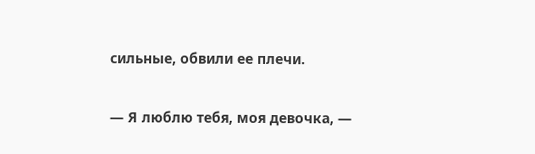сильные, обвили ее плечи.

— Я люблю тебя, моя девочка, —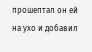прошептал он ей на ухо и добавил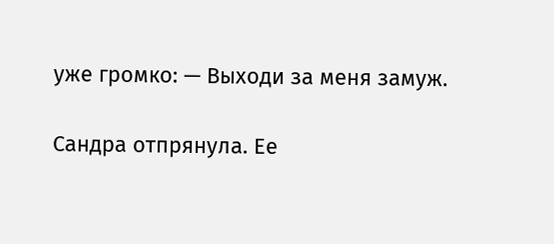уже громко: — Выходи за меня замуж.

Сандра отпрянула. Ее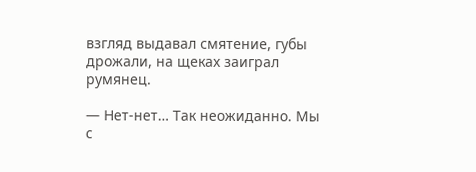взгляд выдавал смятение, губы дрожали, на щеках заиграл румянец.

— Нет-нет… Так неожиданно. Мы с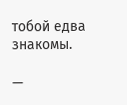тобой едва знакомы.

—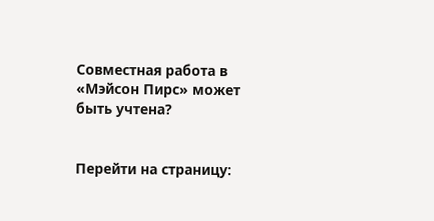Совместная работа в «Мэйсон Пирс» может быть учтена?


Перейти на страницу: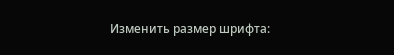Изменить размер шрифта: